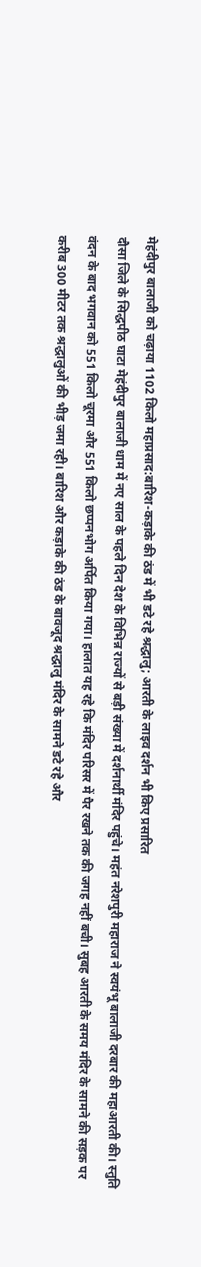मेहंदीपुर बालाजी को चढ़ाया 1102 किलो महाप्रसाद:बारिश-कड़ाके की ठंड में भी डटे रहे श्रद्धालु; आरती के लाइव दर्शन भी किए प्रसारित
दौसा जिले के सिद्धपीठ घाटा मेहंदीपुर बालाजी धाम में नए साल के पहले दिन देश के विभिन्न राज्यों से बड़ी संख्या में दर्शनार्थी मंदिर पहुंचे। महंत नरेशपुरी महाराज ने स्वयंभू बालाजी दरबार की महाआरती की। स्तुति वंदन के बाद भगवान को 551 किलो चूरमा और 551 किलो छप्पनभोग अर्पित किया गया। हालात यह रहे कि मंदिर परिसर में पैर रखने तक की जगह नहीं बची। सुबह आरती के समय मंदिर के सामने की सड़क पर करीब 300 मीटर तक श्रद्धालुओं की भीड़ जमा रही। बारिश और कड़ाके की ठंड के बावजूद श्रद्धालु मंदिर के सामने डटे रहे और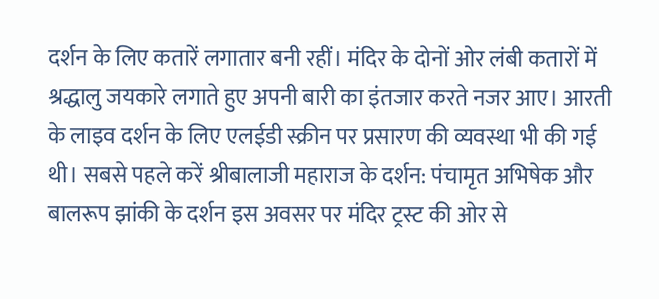दर्शन के लिए कतारें लगातार बनी रहीं। मंदिर के दोनों ओर लंबी कतारों में श्रद्धालु जयकारे लगाते हुए अपनी बारी का इंतजार करते नजर आए। आरती के लाइव दर्शन के लिए एलईडी स्क्रीन पर प्रसारण की व्यवस्था भी की गई थी। सबसे पहले करें श्रीबालाजी महाराज के दर्शन: पंचामृत अभिषेक और बालरूप झांकी के दर्शन इस अवसर पर मंदिर ट्रस्ट की ओर से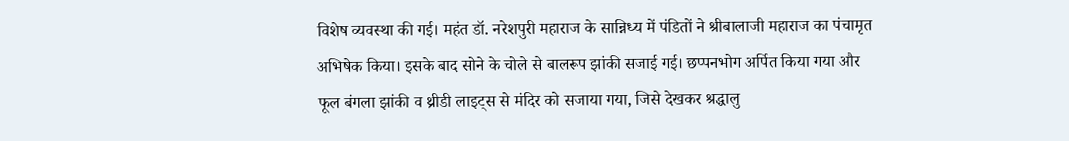विशेष व्यवस्था की गई। महंत डॉ. नरेशपुरी महाराज के सान्निध्य में पंडितों ने श्रीबालाजी महाराज का पंचामृत अभिषेक किया। इसके बाद सोने के चोले से बालरूप झांकी सजाई गई। छप्पनभोग अर्पित किया गया और फूल बंगला झांकी व थ्रीडी लाइट्स से मंदिर को सजाया गया, जिसे देखकर श्रद्धालु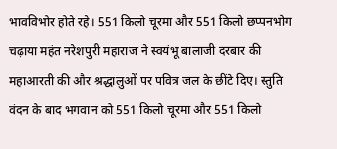भावविभोर होते रहे। 551 किलो चूरमा और 551 किलो छप्पनभोग चढ़ाया महंत नरेशपुरी महाराज ने स्वयंभू बालाजी दरबार की महाआरती की और श्रद्धालुओं पर पवित्र जल के छींटे दिए। स्तुति वंदन के बाद भगवान को 551 किलो चूरमा और 551 किलो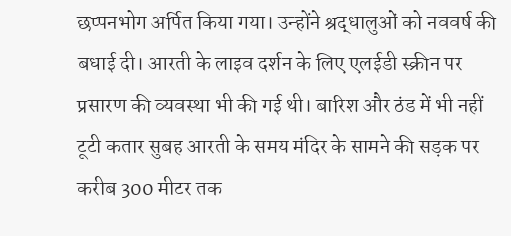छप्पनभोग अर्पित किया गया। उन्होंने श्रद्धालुओं को नववर्ष की बधाई दी। आरती के लाइव दर्शन के लिए एलईडी स्क्रीन पर प्रसारण की व्यवस्था भी की गई थी। बारिश और ठंड में भी नहीं टूटी कतार सुबह आरती के समय मंदिर के सामने की सड़क पर करीब 300 मीटर तक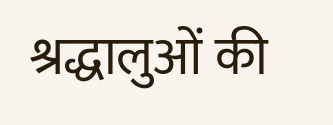श्रद्धालुओं की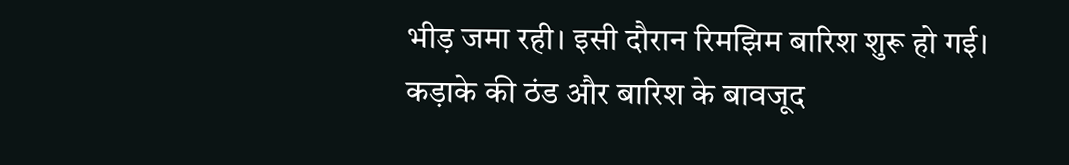भीड़ जमा रही। इसी दौरान रिमझिम बारिश शुरू हो गई। कड़ाके की ठंड और बारिश के बावजूद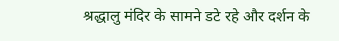श्रद्धालु मंदिर के सामने डटे रहे और दर्शन के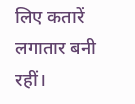लिए कतारें लगातार बनी रहीं।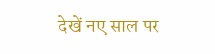देखें नए साल पर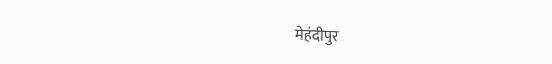मेहंदीपुर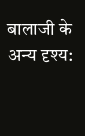बालाजी के अन्य दृश्य: